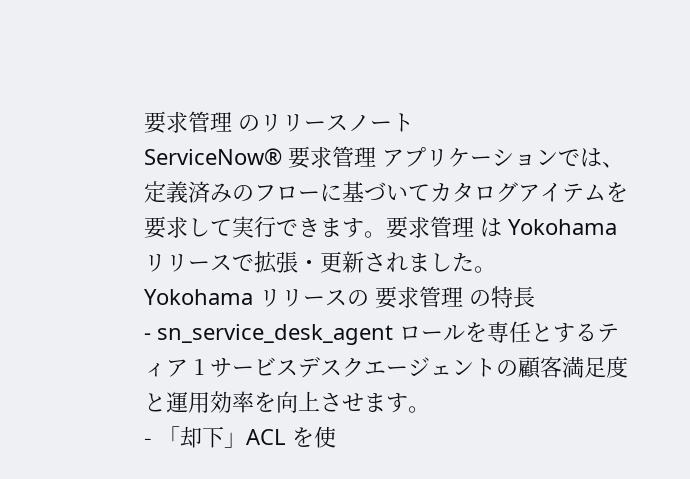要求管理 のリリースノート
ServiceNow® 要求管理 アプリケーションでは、定義済みのフローに基づいてカタログアイテムを要求して実行できます。要求管理 は Yokohama リリースで拡張・更新されました。
Yokohama リリースの 要求管理 の特長
- sn_service_desk_agent ロールを専任とするティア 1 サービスデスクエージェントの顧客満足度と運用効率を向上させます。
- 「却下」ACL を使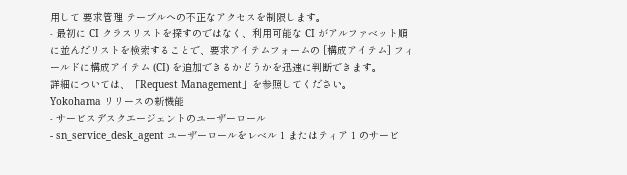用して 要求管理 テーブルへの不正なアクセスを制限します。
- 最初に CI クラスリストを探すのではなく、利用可能な CI がアルファベット順に並んだリストを検索することで、要求アイテムフォームの [構成アイテム] フィールドに構成アイテム (CI) を追加できるかどうかを迅速に判断できます。
詳細については、「Request Management」を参照してください。
Yokohama リリースの新機能
- サービスデスクエージェントのユーザーロール
- sn_service_desk_agent ユーザーロールをレベル 1 またはティア 1 のサービ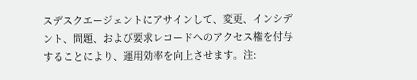スデスクエージェントにアサインして、変更、インシデント、問題、および要求レコードへのアクセス権を付与することにより、運用効率を向上させます。注: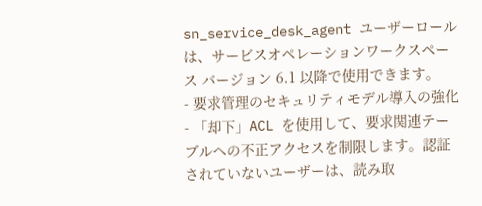sn_service_desk_agent ユーザーロールは、サービスオペレーションワークスペース バージョン 6.1 以降で使用できます。
- 要求管理のセキュリティモデル導入の強化
- 「却下」ACL を使用して、要求関連テーブルへの不正アクセスを制限します。認証されていないユーザーは、読み取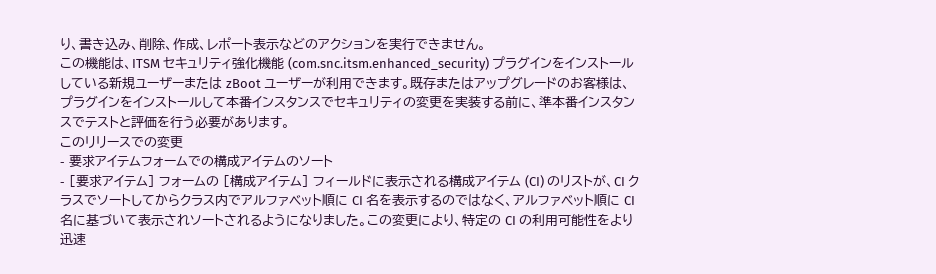り、書き込み、削除、作成、レポート表示などのアクションを実行できません。
この機能は、ITSM セキュリティ強化機能 (com.snc.itsm.enhanced_security) プラグインをインストールしている新規ユーザーまたは zBoot ユーザーが利用できます。既存またはアップグレードのお客様は、プラグインをインストールして本番インスタンスでセキュリティの変更を実装する前に、準本番インスタンスでテストと評価を行う必要があります。
このリリースでの変更
- 要求アイテムフォームでの構成アイテムのソート
- [要求アイテム] フォームの [構成アイテム] フィールドに表示される構成アイテム (CI) のリストが、CI クラスでソートしてからクラス内でアルファベット順に CI 名を表示するのではなく、アルファベット順に CI 名に基づいて表示されソートされるようになりました。この変更により、特定の CI の利用可能性をより迅速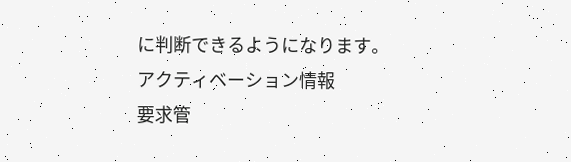に判断できるようになります。
アクティベーション情報
要求管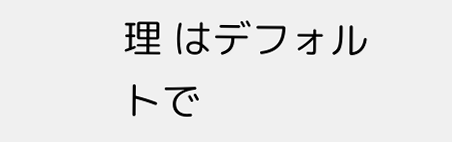理 はデフォルトで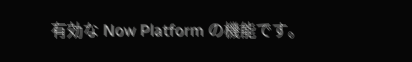有効な Now Platform の機能です。